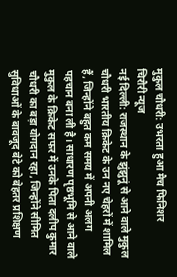मुकुल चौधरी: उभरता हुआ मैच फिनिशर
चिरौरी न्यूज
नई दिल्ली: राजस्थान के झुंझुनूं से आने वाले मुकुल चौधरी भारतीय क्रिकेट के उन नए चेहरों में शामिल हैं, जिन्होंने बहुत कम समय में अपनी अलग पहचान बना ली है। साधारण पृष्ठभूमि से आने वाले मुकुल के क्रिकेट सफर में उनके पिता दलीप कुमार चौधरी का बड़ा योगदान रहा, जिन्होंने सीमित सुविधाओं के बावजूद बेटे को बेहतर प्रशिक्षण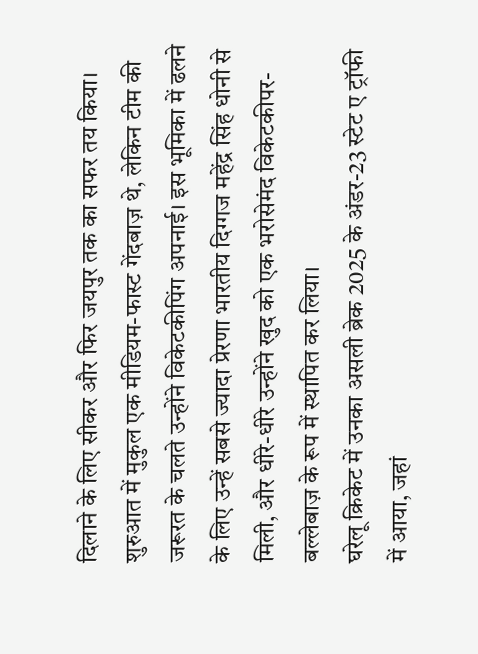दिलाने के लिए सीकर और फिर जयपुर तक का सफर तय किया।
शुरुआत में मुकुल एक मीडियम-फास्ट गेंदबाज़ थे, लेकिन टीम की जरूरत के चलते उन्होंने विकेटकीपिंग अपनाई। इस भूमिका में ढलने के लिए उन्हें सबसे ज्यादा प्रेरणा भारतीय दिग्गज महेंद्र सिंह धोनी से मिली, और धीरे-धीरे उन्होंने खुद को एक भरोसेमंद विकेटकीपर-बल्लेबाज़ के रूप में स्थापित कर लिया।
घरेलू क्रिकेट में उनका असली ब्रेक 2025 के अंडर-23 स्टेट ए ट्रॉफी में आया, जहां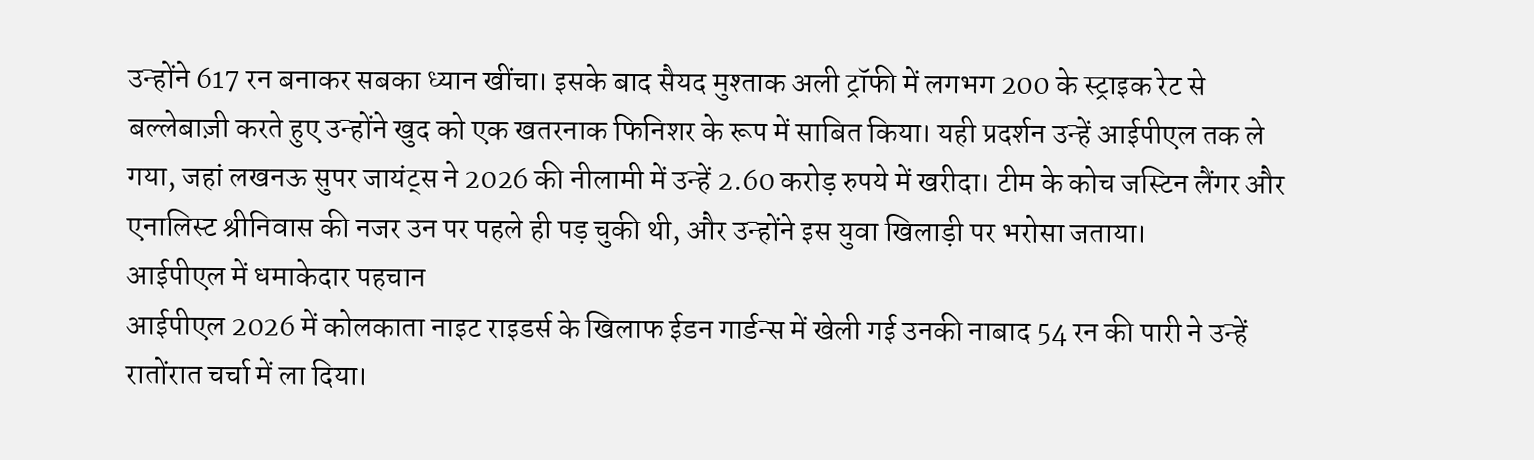उन्होंने 617 रन बनाकर सबका ध्यान खींचा। इसके बाद सैयद मुश्ताक अली ट्रॉफी में लगभग 200 के स्ट्राइक रेट से बल्लेबाज़ी करते हुए उन्होंने खुद को एक खतरनाक फिनिशर के रूप में साबित किया। यही प्रदर्शन उन्हें आईपीएल तक ले गया, जहां लखनऊ सुपर जायंट्स ने 2026 की नीलामी में उन्हें 2.60 करोड़ रुपये में खरीदा। टीम के कोच जस्टिन लैंगर और एनालिस्ट श्रीनिवास की नजर उन पर पहले ही पड़ चुकी थी, और उन्होंने इस युवा खिलाड़ी पर भरोसा जताया।
आईपीएल में धमाकेदार पहचान
आईपीएल 2026 में कोलकाता नाइट राइडर्स के खिलाफ ईडन गार्डन्स में खेली गई उनकी नाबाद 54 रन की पारी ने उन्हें रातोंरात चर्चा में ला दिया।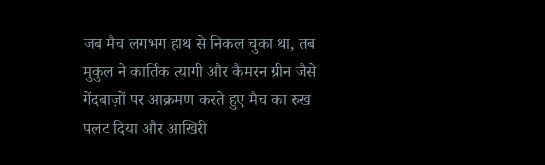जब मैच लगभग हाथ से निकल चुका था, तब मुकुल ने कार्तिक त्यागी और कैमरन ग्रीन जैसे गेंदबाज़ों पर आक्रमण करते हुए मैच का रुख पलट दिया और आखिरी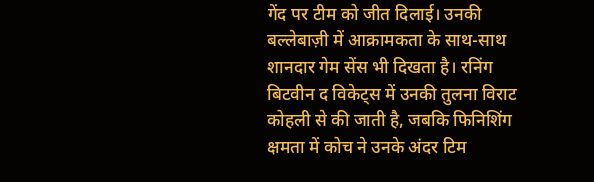गेंद पर टीम को जीत दिलाई। उनकी बल्लेबाज़ी में आक्रामकता के साथ-साथ शानदार गेम सेंस भी दिखता है। रनिंग बिटवीन द विकेट्स में उनकी तुलना विराट कोहली से की जाती है, जबकि फिनिशिंग क्षमता में कोच ने उनके अंदर टिम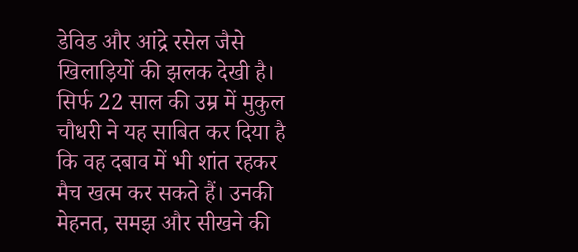डेविड और आंद्रे रसेल जैसे खिलाड़ियों की झलक देखी है।
सिर्फ 22 साल की उम्र में मुकुल चौधरी ने यह साबित कर दिया है कि वह दबाव में भी शांत रहकर मैच खत्म कर सकते हैं। उनकी मेहनत, समझ और सीखने की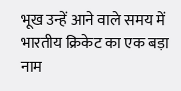भूख उन्हें आने वाले समय में भारतीय क्रिकेट का एक बड़ा नाम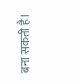बना सकती है।